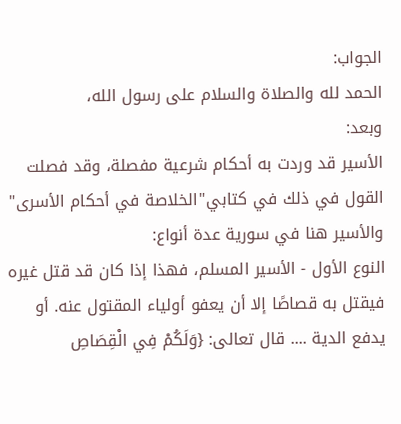الجواب:
الحمد لله والصلاة والسلام على رسول الله،
وبعد:
الأسير قد وردت به أحكام شرعية مفصلة، وقد فصلت القول في ذلك في كتابي"الخلاصة في أحكام الأسرى"
والأسير هنا في سورية عدة أنواع:
النوع الأول - الأسير المسلم، فهذا إذا كان قد قتل غيره فيقتل به قصاصًا إلا أن يعفو أولياء المقتول عنه. أو يدفع الدية .... قال تعالى: {وَلَكُمْ فِي الْقِصَاصِ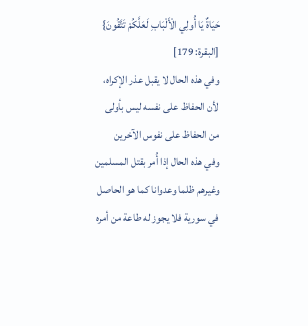حَيَاةٌ يَا أُولِي الْأَلْبَابِ لَعَلَّكُمْ تَتَّقُونَ} [البقرة: 179]
وفي هذه الحال لا يقبل عذر الإكراه، لأن الحفاظ على نفسه ليس بأولى من الحفاظ على نفوس الآخرين
وفي هذه الحال إذا أُمر بقتل المسلمين وغيرهم ظلما وعدوانا كما هو الحاصل في سورية فلا يجوز له طاعة من أمره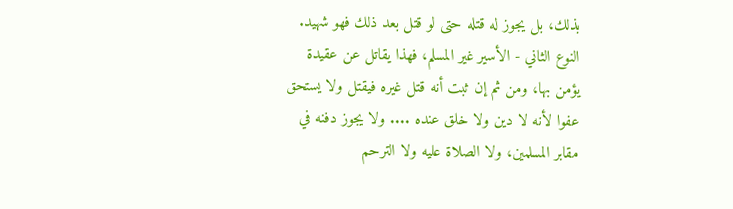بذلك، بل يجوز له قتله حتى لو قتل بعد ذلك فهو شهيد.
النوع الثاني - الأسير غير المسلم، فهذا يقاتل عن عقيدة يؤمن بها، ومن ثم إن ثبت أنه قتل غيره فيقتل ولا يستحق عفوا لأنه لا دين ولا خلق عنده .... ولا يجوز دفنه في مقابر المسلمين، ولا الصلاة عليه ولا الترحم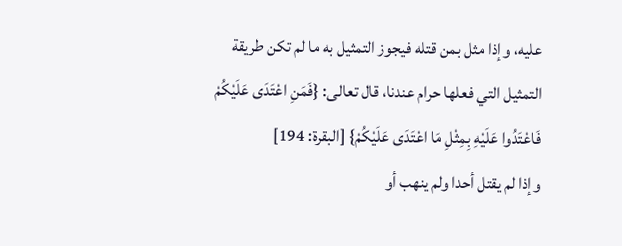عليه، وإذا مثل بمن قتله فيجوز التمثيل به ما لم تكن طريقة التمثيل التي فعلها حرام عندنا، قال تعالى: {فَمَنِ اعْتَدَى عَلَيْكُمْ فَاعْتَدُوا عَلَيْهِ بِمِثْلِ مَا اعْتَدَى عَلَيْكُمْ} [البقرة: 194]
وإذا لم يقتل أحدا ولم ينهب أو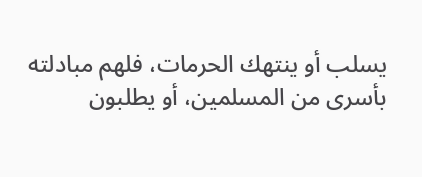يسلب أو ينتهك الحرمات، فلهم مبادلته بأسرى من المسلمين، أو يطلبون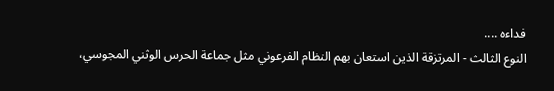فداءه ....
النوع الثالث - المرتزقة الذين استعان بهم النظام الفرعوني مثل جماعة الحرس الوثني المجوسي،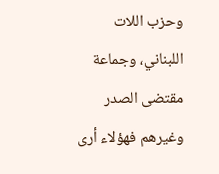وحزب اللات اللبناني، وجماعة مقتضى الصدر وغيرهم فهؤلاء أرى